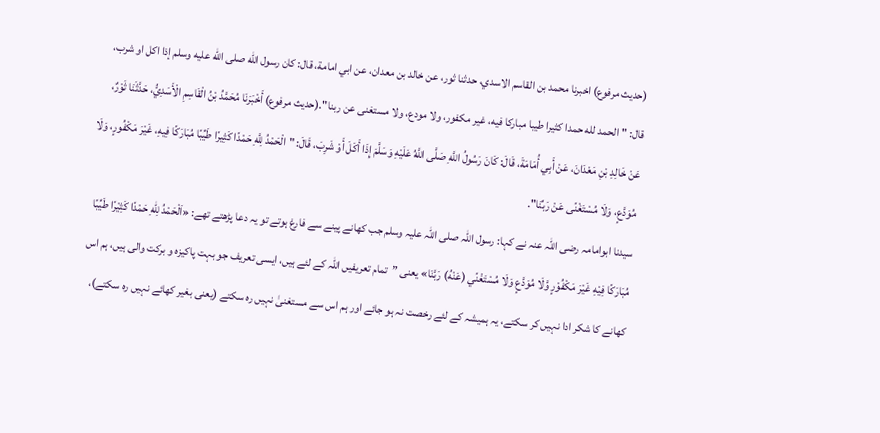(حديث مرفوع) اخبرنا محمد بن القاسم الاسدي، حدثنا ثور، عن خالد بن معدان، عن ابي امامة، قال: كان رسول الله صلى الله عليه وسلم إذا اكل او شرب، قال: "الحمد لله حمدا كثيرا طيبا مباركا فيه، غير مكفور، ولا مودع، ولا مستغنى عن ربنا".(حديث مرفوع) أَخْبَرَنَا مُحَمَّدُ بْنُ الْقَاسِمِ الْأَسَدِيُّ، حَدَّثَنَا ثَوْرٌ، عَنْ خَالِدِ بْنِ مَعْدَانَ، عَنْ أَبِي أُمَامَةَ، قَالَ: كَانَ رَسُولُ اللَّهِ صَلَّى اللَّهُ عَلَيْهِ وَسَلَّمَ إِذَا أَكَلَ أَوْ شَرِبَ، قَالَ: "الْحَمْدُ لِلَّهِ حَمْدًا كَثِيرًا طَيِّبًا مُبَارَكًا فِيهِ، غَيْرَ مَكْفُورٍ، وَلَا مُوَدَّعٍ، وَلَا مُسْتَغْنًى عَنْ رَبِّنَا".
سیدنا ابوامامہ رضی اللہ عنہ نے کہا: رسول اللہ صلی اللہ علیہ وسلم جب کھانے پینے سے فارغ ہوتے تو یہ دعا پڑھتے تھے: «اَلْحَمْدُ لِلّٰهِ حَمْدًا كَثِيْرًا طَيِّبًا مُبَارَكًا فِيْهِ غَيْرَ مَكْفُوْرٍ وَّلَا مُوَدَّعٍ وَلَا مُسْتَغْنًي (عَنْهُ) رَبَّنَا» یعنی ”تمام تعریفیں اللہ کے لئے ہیں، ایسی تعریف جو بہت پاکیزہ و برکت والی ہیں، ہم اس کھانے کا شکر ادا نہیں کر سکتے، یہ ہمیشہ کے لئے رخصت نہ ہو جائے اور ہم اس سے مستغنیٰ نہیں رہ سکتے (یعنی بغیر کھائے نہیں رہ سکتے)،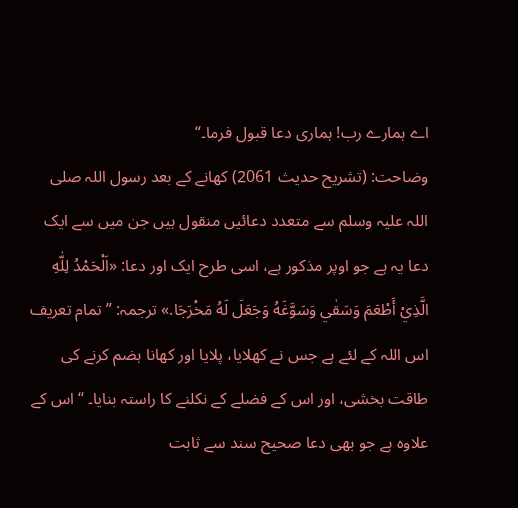اے ہمارے رب! ہماری دعا قبول فرما۔“
وضاحت: (تشریح حدیث 2061) کھانے کے بعد رسول اللہ صلی اللہ علیہ وسلم سے متعدد دعائیں منقول ہیں جن میں سے ایک دعا یہ ہے جو اوپر مذکور ہے، اسی طرح ایک اور دعا: «اَلْحَمْدُ لِلّٰهِ الَّذِيْ أَطْعَمَ وَسَقٰي وَسَوَّغَهُ وَجَعَلَ لَهُ مَخْرَجَا.» ترجمہ: ”تمام تعریف اس اللہ کے لئے ہے جس نے کھلایا، پلایا اور کھانا ہضم کرنے کی طاقت بخشی، اور اس کے فضلے کے نکلنے کا راستہ بنایا۔ “ اس کے علاوہ ہے جو بھی دعا صحیح سند سے ثابت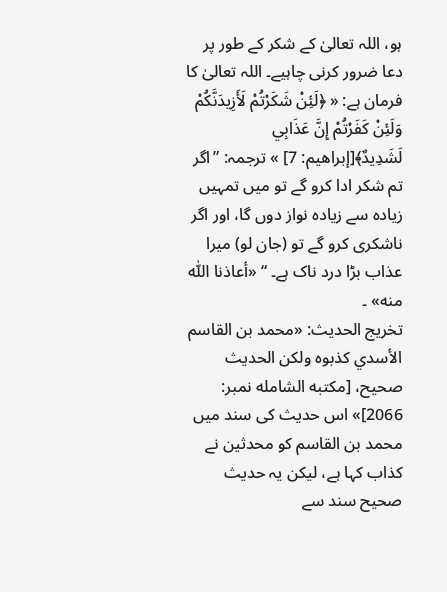ہو، اللہ تعالیٰ کے شکر کے طور پر دعا ضرور کرنی چاہیے۔ اللہ تعالیٰ کا فرمان ہے: « ﴿لَئِنْ شَكَرْتُمْ لَأَزِيدَنَّكُمْ وَلَئِنْ كَفَرْتُمْ إِنَّ عَذَابِي لَشَدِيدٌ﴾[إبراهيم: 7] » ترجمہ: ”اگر تم شکر ادا کرو گے تو میں تمہیں زیادہ سے زیادہ نواز دوں گا، اور اگر ناشکری کرو گے تو (جان لو) میرا عذاب بڑا درد ناک ہے۔ “ «أعاذنا اللّٰه منه» ۔
تخریج الحدیث: «محمد بن القاسم الأسدي كذبوه ولكن الحديث صحيح، [مكتبه الشامله نمبر: 2066]» اس حدیث کی سند میں محمد بن القاسم کو محدثین نے کذاب کہا ہے، لیکن یہ حدیث صحیح سند سے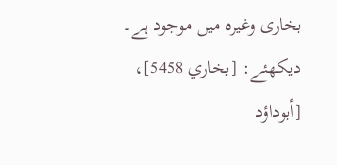بخاری وغیرہ میں موجود ہے۔ دیکھئے: [بخاري 5458]، [أبوداؤد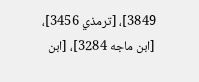3849]، [ترمذي 3456]، [ابن ماجه 3284]، [ابن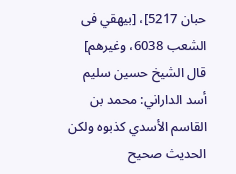حبان 5217]، [بيهقي فى الشعب 6038، وغيرهم]
قال الشيخ حسين سليم أسد الداراني: محمد بن القاسم الأسدي كذبوه ولكن الحديث صحيح